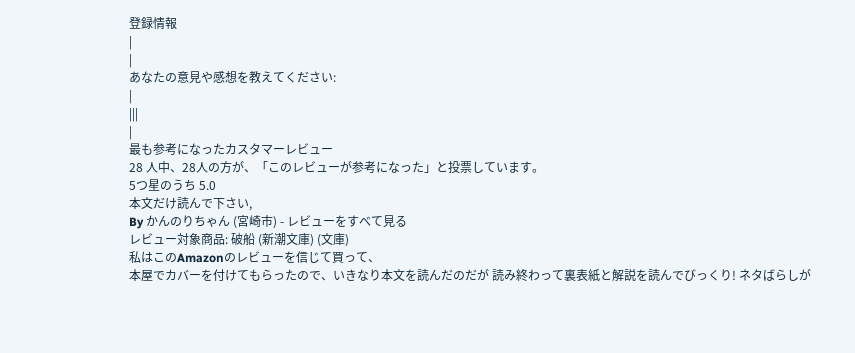登録情報
|
|
あなたの意見や感想を教えてください:
|
|||
|
最も参考になったカスタマーレビュー
28 人中、28人の方が、「このレビューが参考になった」と投票しています。
5つ星のうち 5.0
本文だけ読んで下さい,
By かんのりちゃん (宮崎市) - レビューをすべて見る
レビュー対象商品: 破船 (新潮文庫) (文庫)
私はこのAmazonのレビューを信じて買って、
本屋でカバーを付けてもらったので、いきなり本文を読んだのだが 読み終わって裏表紙と解説を読んでびっくり! ネタばらしが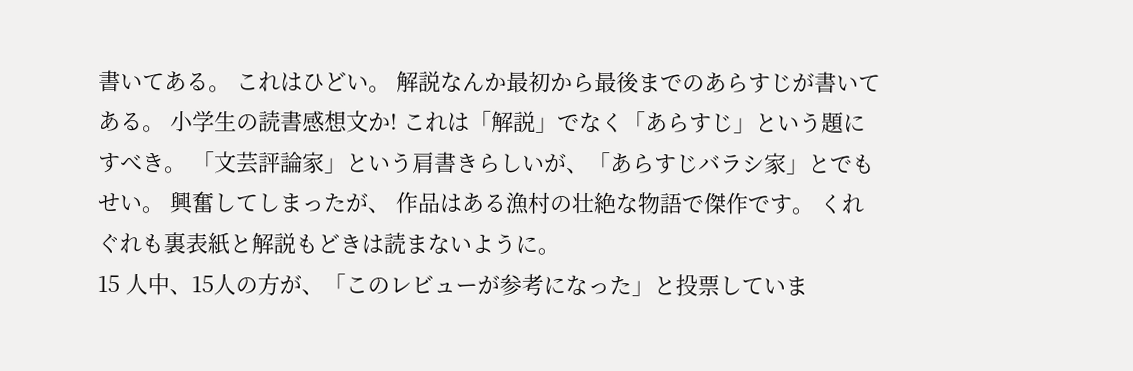書いてある。 これはひどい。 解説なんか最初から最後までのあらすじが書いてある。 小学生の読書感想文か! これは「解説」でなく「あらすじ」という題にすべき。 「文芸評論家」という肩書きらしいが、「あらすじバラシ家」とでもせい。 興奮してしまったが、 作品はある漁村の壮絶な物語で傑作です。 くれぐれも裏表紙と解説もどきは読まないように。
15 人中、15人の方が、「このレビューが参考になった」と投票していま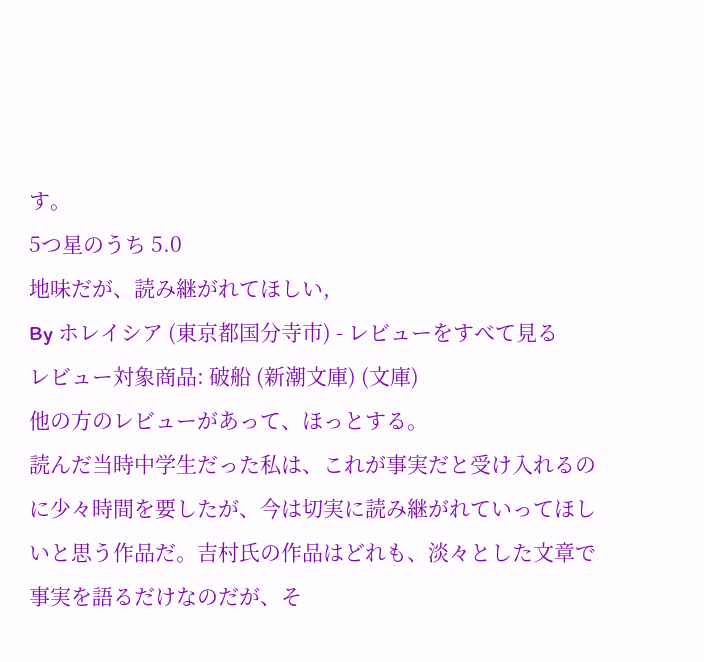す。
5つ星のうち 5.0
地味だが、読み継がれてほしい,
By ホレイシア (東京都国分寺市) - レビューをすべて見る
レビュー対象商品: 破船 (新潮文庫) (文庫)
他の方のレビューがあって、ほっとする。
読んだ当時中学生だった私は、これが事実だと受け入れるのに少々時間を要したが、今は切実に読み継がれていってほしいと思う作品だ。吉村氏の作品はどれも、淡々とした文章で事実を語るだけなのだが、そ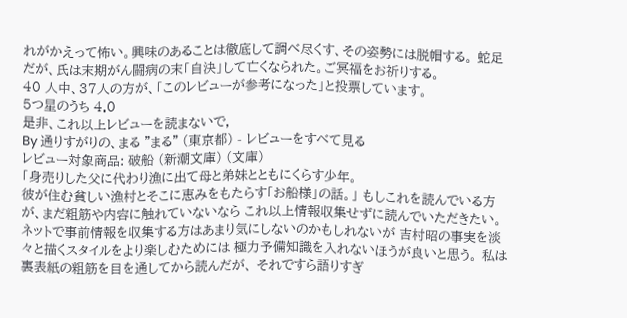れがかえって怖い。興味のあることは徹底して調べ尽くす、その姿勢には脱帽する。 蛇足だが、氏は末期がん闘病の末「自決」して亡くなられた。ご冥福をお祈りする。
40 人中、37人の方が、「このレビューが参考になった」と投票しています。
5つ星のうち 4.0
是非、これ以上レビューを読まないで,
By 通りすがりの、まる "まる" (東京都) - レビューをすべて見る
レビュー対象商品: 破船 (新潮文庫) (文庫)
「身売りした父に代わり漁に出て母と弟妹とともにくらす少年。
彼が住む貧しい漁村とそこに恵みをもたらす「お船様」の話。」 もしこれを読んでいる方が、まだ粗筋や内容に触れていないなら これ以上情報収集せずに読んでいただきたい。 ネットで事前情報を収集する方はあまり気にしないのかもしれないが 吉村昭の事実を淡々と描くスタイルをより楽しむためには 極力予備知識を入れないほうが良いと思う。 私は裏表紙の粗筋を目を通してから読んだが、 それですら語りすぎ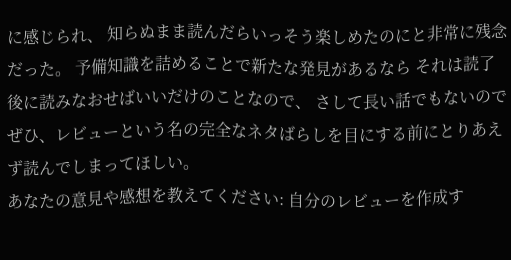に感じられ、 知らぬまま読んだらいっそう楽しめたのにと非常に残念だった。 予備知識を詰めることで新たな発見があるなら それは読了後に読みなおせばいいだけのことなので、 さして長い話でもないので ぜひ、レビューという名の完全なネタばらしを目にする前にとりあえず読んでしまってほしい。
あなたの意見や感想を教えてください: 自分のレビューを作成す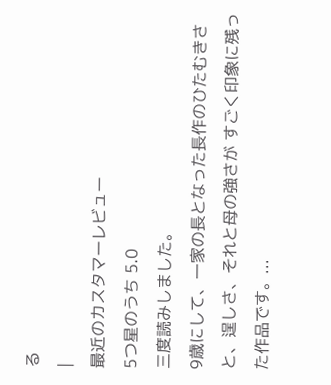る
|
最近のカスタマーレビュー
5つ星のうち 5.0
三度読みしました。
9歳にして、一家の長となった長作のひたむきさと、逞しさ、それと母の強さが すごく印象に残った作品です。...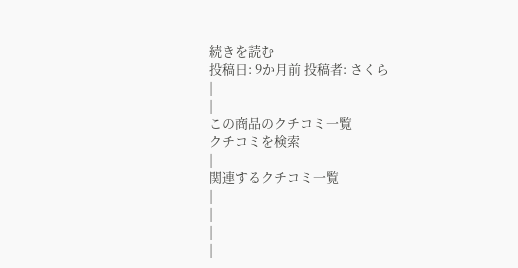続きを読む
投稿日: 9か月前 投稿者: さくら
|
|
この商品のクチコミ一覧
クチコミを検索
|
関連するクチコミ一覧
|
|
|
|